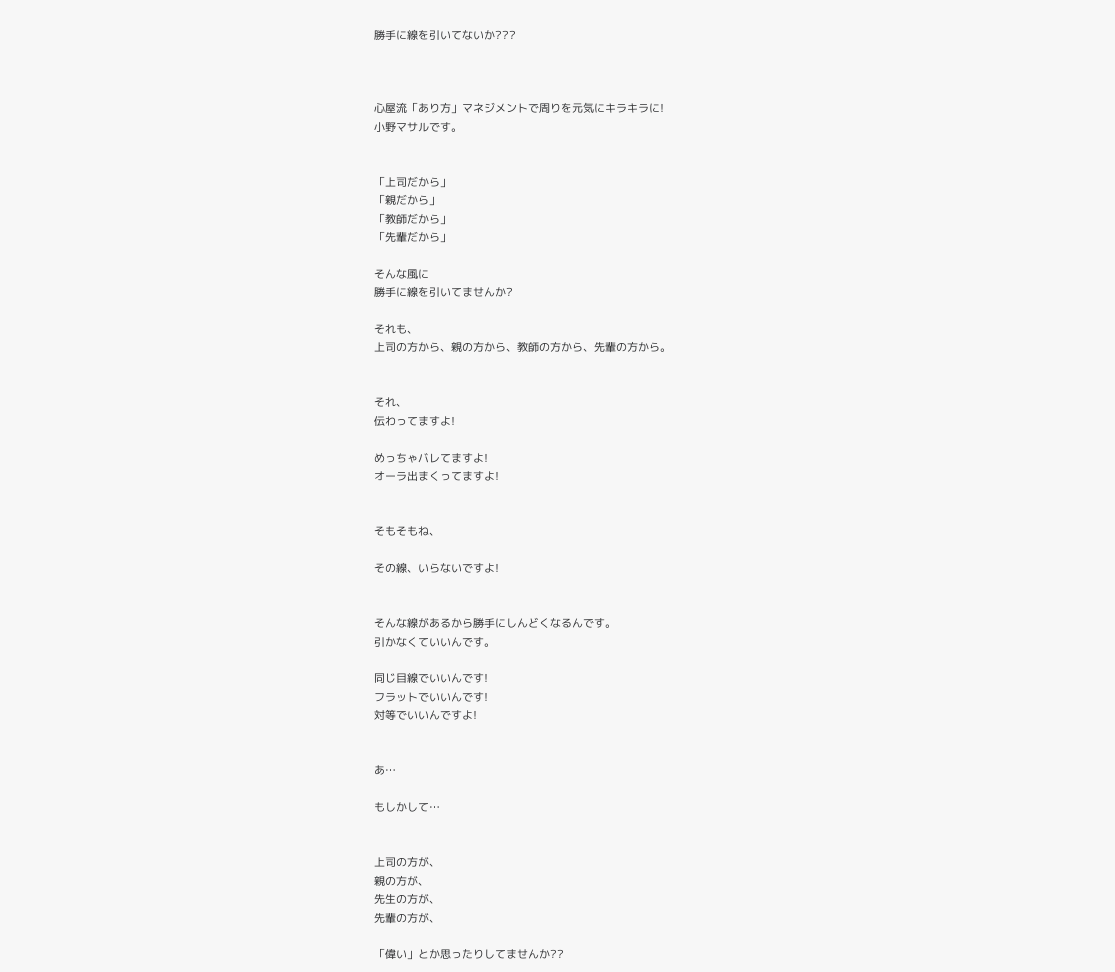勝手に線を引いてないか???



心屋流「あり方」マネジメントで周りを元気にキラキラに!
小野マサルです。


「上司だから」
「親だから」
「教師だから」
「先輩だから」

そんな風に
勝手に線を引いてませんか?

それも、
上司の方から、親の方から、教師の方から、先輩の方から。


それ、
伝わってますよ!

めっちゃバレてますよ!
オーラ出まくってますよ!


そもそもね、

その線、いらないですよ!


そんな線があるから勝手にしんどくなるんです。
引かなくていいんです。

同じ目線でいいんです!
フラットでいいんです!
対等でいいんですよ!


あ…

もしかして…


上司の方が、
親の方が、
先生の方が、
先輩の方が、

「偉い」とか思ったりしてませんか??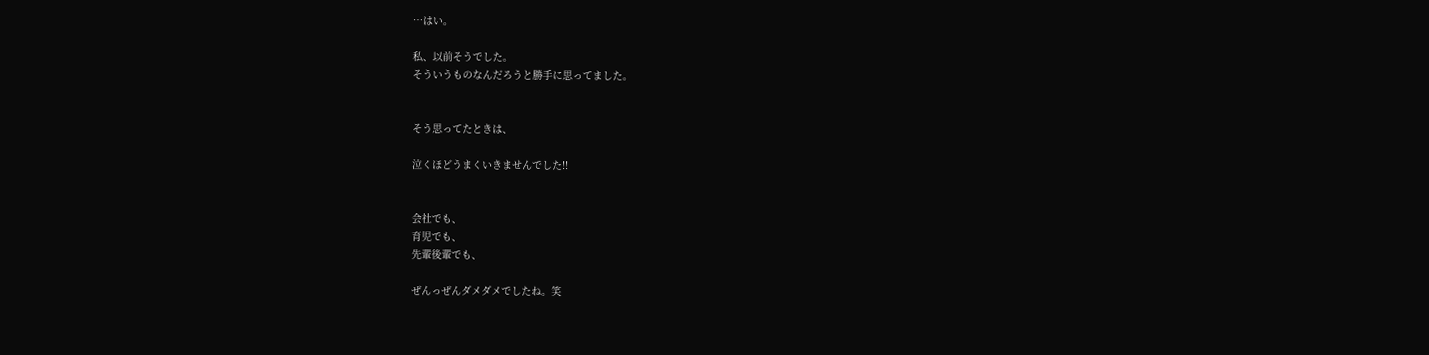…はい。

私、以前そうでした。
そういうものなんだろうと勝手に思ってました。


そう思ってたときは、

泣くほどうまくいきませんでした!!


会社でも、
育児でも、
先輩後輩でも、

ぜんっぜんダメダメでしたね。笑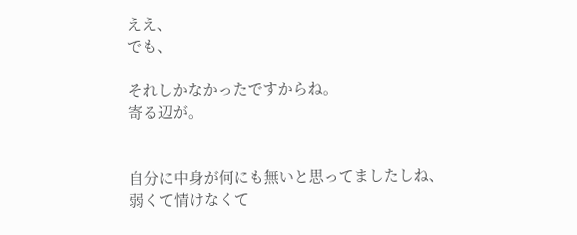ええ、
でも、

それしかなかったですからね。
寄る辺が。


自分に中身が何にも無いと思ってましたしね、
弱くて情けなくて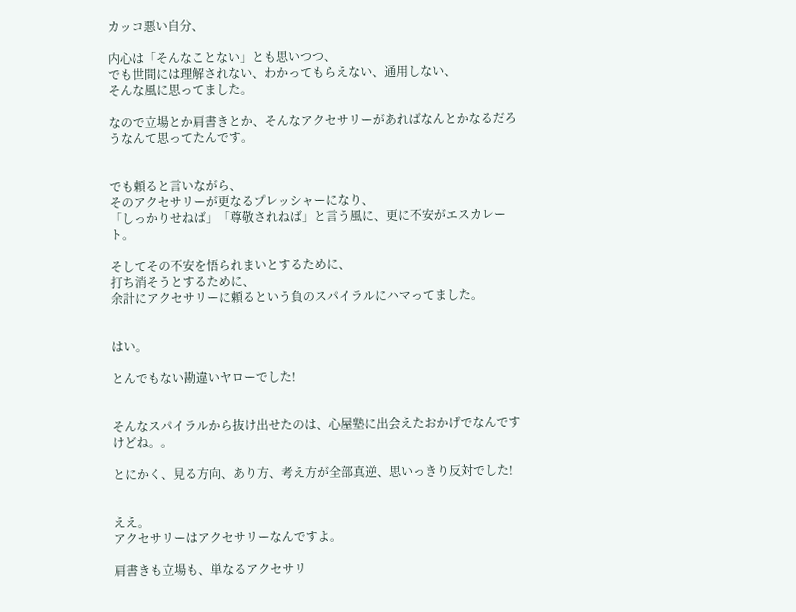カッコ悪い自分、

内心は「そんなことない」とも思いつつ、
でも世間には理解されない、わかってもらえない、通用しない、
そんな風に思ってました。

なので立場とか肩書きとか、そんなアクセサリーがあればなんとかなるだろうなんて思ってたんです。


でも頼ると言いながら、
そのアクセサリーが更なるプレッシャーになり、
「しっかりせねば」「尊敬されねば」と言う風に、更に不安がエスカレート。

そしてその不安を悟られまいとするために、
打ち消そうとするために、
余計にアクセサリーに頼るという負のスパイラルにハマってました。


はい。

とんでもない勘違いヤローでした!


そんなスパイラルから抜け出せたのは、心屋塾に出会えたおかげでなんですけどね。。

とにかく、見る方向、あり方、考え方が全部真逆、思いっきり反対でした!


ええ。
アクセサリーはアクセサリーなんですよ。

肩書きも立場も、単なるアクセサリ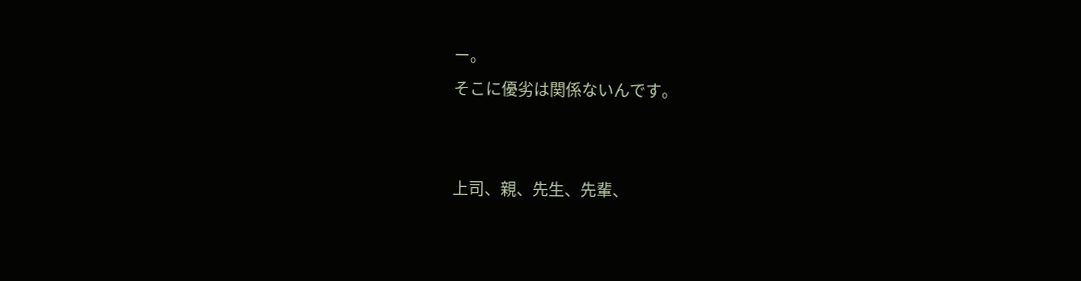ー。
そこに優劣は関係ないんです。


上司、親、先生、先輩、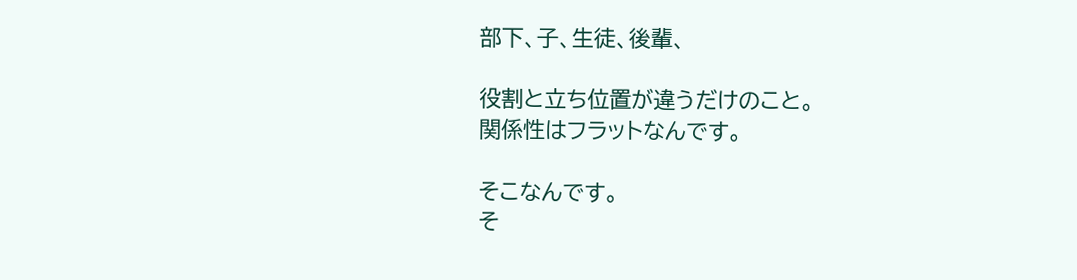部下、子、生徒、後輩、

役割と立ち位置が違うだけのこと。
関係性はフラットなんです。

そこなんです。
そ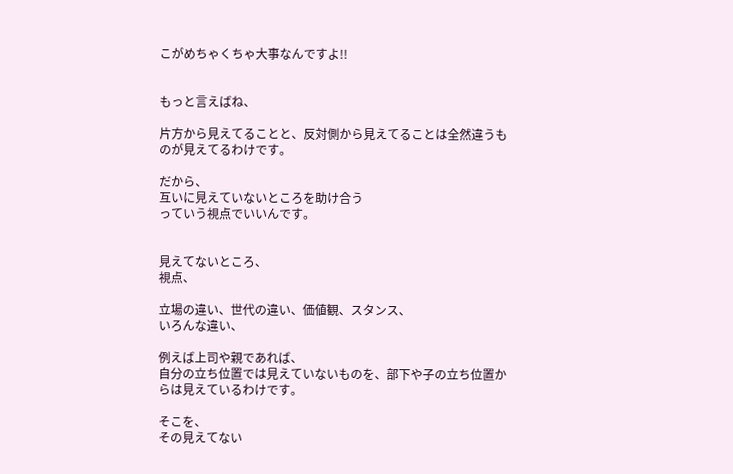こがめちゃくちゃ大事なんですよ!!


もっと言えばね、

片方から見えてることと、反対側から見えてることは全然違うものが見えてるわけです。

だから、
互いに見えていないところを助け合う
っていう視点でいいんです。


見えてないところ、
視点、

立場の違い、世代の違い、価値観、スタンス、
いろんな違い、

例えば上司や親であれば、
自分の立ち位置では見えていないものを、部下や子の立ち位置からは見えているわけです。

そこを、
その見えてない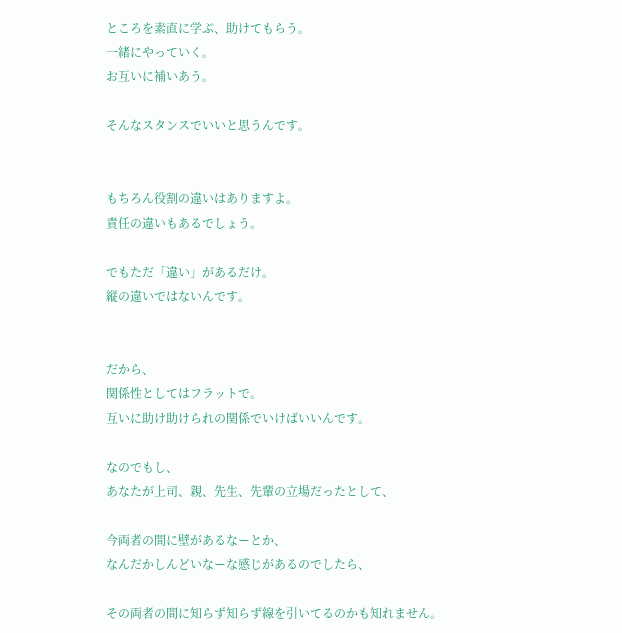ところを素直に学ぶ、助けてもらう。
一緒にやっていく。
お互いに補いあう。

そんなスタンスでいいと思うんです。


もちろん役割の違いはありますよ。
責任の違いもあるでしょう。

でもただ「違い」があるだけ。
縦の違いではないんです。


だから、
関係性としてはフラットで。
互いに助け助けられの関係でいけばいいんです。

なのでもし、
あなたが上司、親、先生、先輩の立場だったとして、

今両者の間に壁があるなーとか、
なんだかしんどいなーな感じがあるのでしたら、

その両者の間に知らず知らず線を引いてるのかも知れません。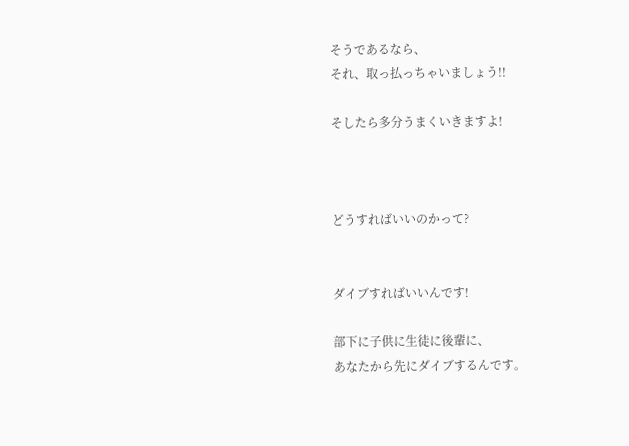そうであるなら、
それ、取っ払っちゃいましょう!!

そしたら多分うまくいきますよ!



どうすればいいのかって?


ダイブすればいいんです!

部下に子供に生徒に後輩に、
あなたから先にダイブするんです。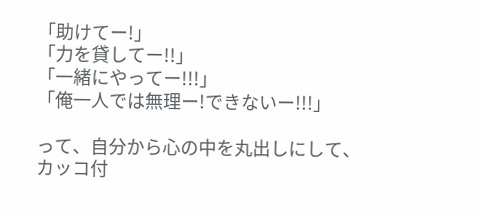「助けてー!」
「力を貸してー!!」
「一緒にやってー!!!」
「俺一人では無理ー!できないー!!!」

って、自分から心の中を丸出しにして、
カッコ付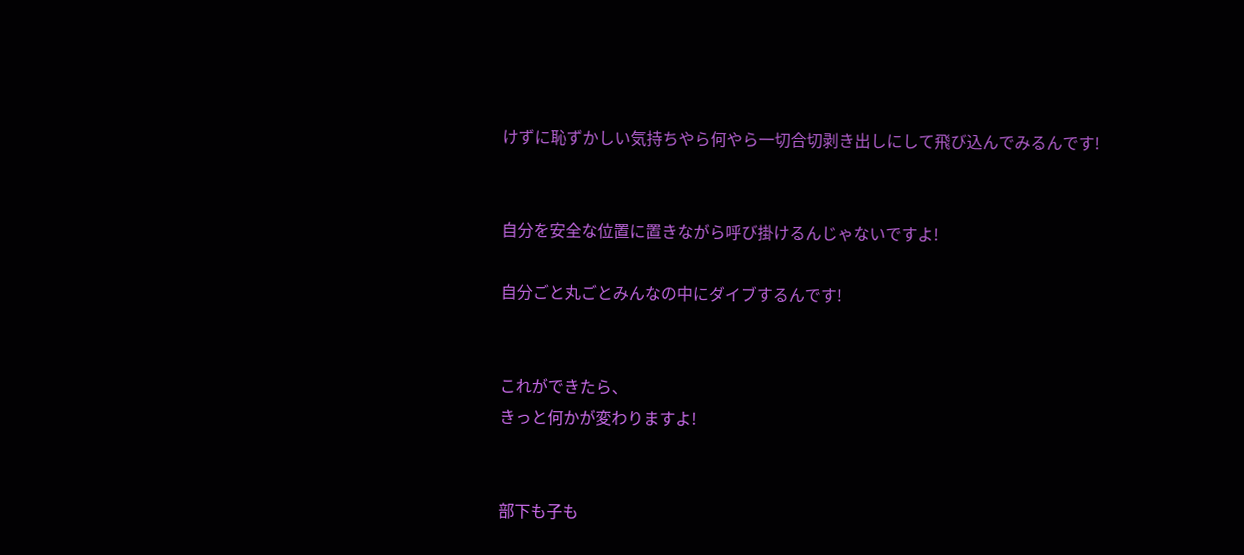けずに恥ずかしい気持ちやら何やら一切合切剥き出しにして飛び込んでみるんです!


自分を安全な位置に置きながら呼び掛けるんじゃないですよ!

自分ごと丸ごとみんなの中にダイブするんです!


これができたら、
きっと何かが変わりますよ!


部下も子も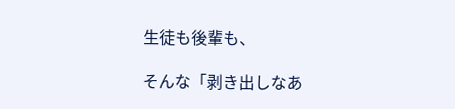生徒も後輩も、

そんな「剥き出しなあ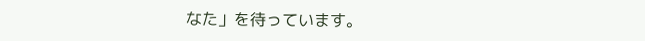なた」を待っています。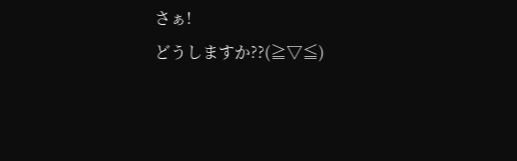さぁ!
どうしますか??(≧▽≦)